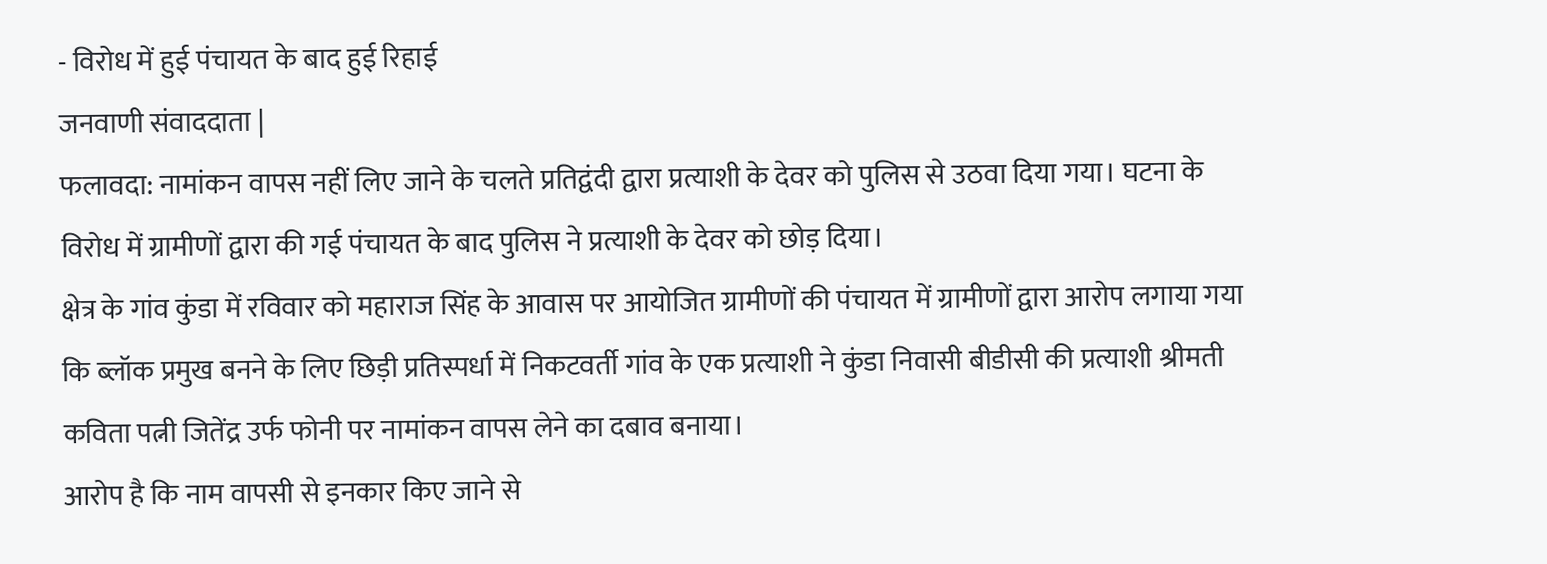- विरोध में हुई पंचायत के बाद हुई रिहाई
जनवाणी संवाददाता |
फलावदा: नामांकन वापस नहीं लिए जाने के चलते प्रतिद्वंदी द्वारा प्रत्याशी के देवर को पुलिस से उठवा दिया गया। घटना के विरोध में ग्रामीणों द्वारा की गई पंचायत के बाद पुलिस ने प्रत्याशी के देवर को छोड़ दिया।
क्षेत्र के गांव कुंडा में रविवार को महाराज सिंह के आवास पर आयोजित ग्रामीणों की पंचायत में ग्रामीणों द्वारा आरोप लगाया गया कि ब्लॉक प्रमुख बनने के लिए छिड़ी प्रतिस्पर्धा में निकटवर्ती गांव के एक प्रत्याशी ने कुंडा निवासी बीडीसी की प्रत्याशी श्रीमती कविता पत्नी जितेंद्र उर्फ फोनी पर नामांकन वापस लेने का दबाव बनाया।
आरोप है कि नाम वापसी से इनकार किए जाने से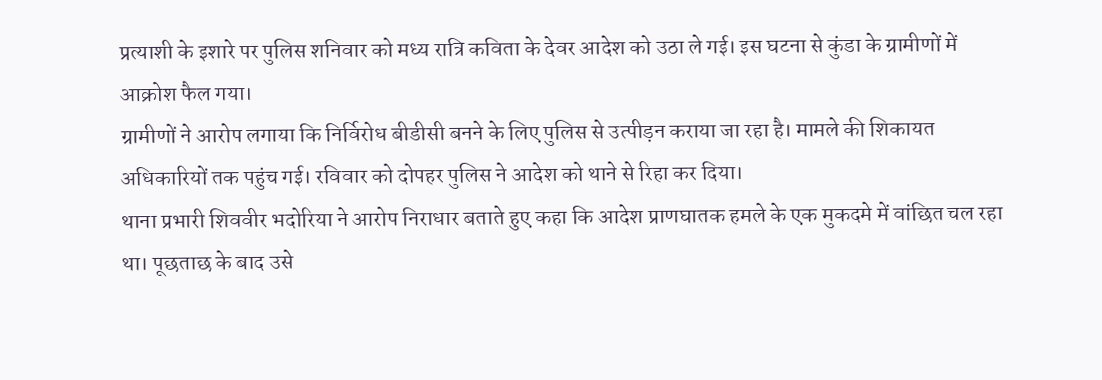प्रत्याशी के इशारे पर पुलिस शनिवार को मध्य रात्रि कविता के देवर आदेश को उठा ले गई। इस घटना से कुंडा के ग्रामीणों में आक्रोश फैल गया।
ग्रामीणों ने आरोप लगाया कि निर्विरोध बीडीसी बनने के लिए पुलिस से उत्पीड़न कराया जा रहा है। मामले की शिकायत अधिकारियों तक पहुंच गई। रविवार को दोपहर पुलिस ने आदेश को थाने से रिहा कर दिया।
थाना प्रभारी शिववीर भदोरिया ने आरोप निराधार बताते हुए कहा कि आदेश प्राणघातक हमले के एक मुकदमे में वांछित चल रहा था। पूछताछ के बाद उसे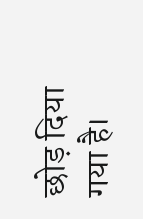छोड़ दिया गया है।